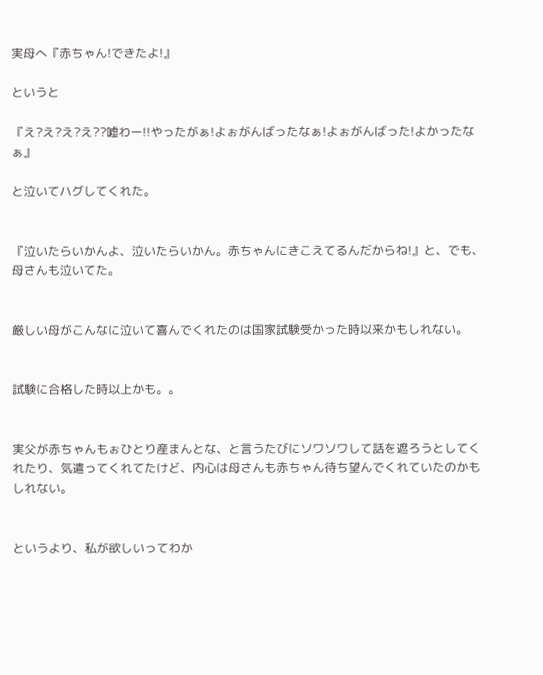実母へ『赤ちゃん!できたよ!』

というと

『え?え?え?え??嘘わー!!やったがぁ!よぉがんばったなぁ!よぉがんばった!よかったなぁ』

と泣いてハグしてくれた。


『泣いたらいかんよ、泣いたらいかん。赤ちゃんにきこえてるんだからね!』と、でも、母さんも泣いてた。


厳しい母がこんなに泣いて喜んでくれたのは国家試験受かった時以来かもしれない。


試験に合格した時以上かも。。


実父が赤ちゃんもぉひとり産まんとな、と言うたびにソワソワして話を遮ろうとしてくれたり、気遣ってくれてたけど、内心は母さんも赤ちゃん待ち望んでくれていたのかもしれない。


というより、私が欲しいってわか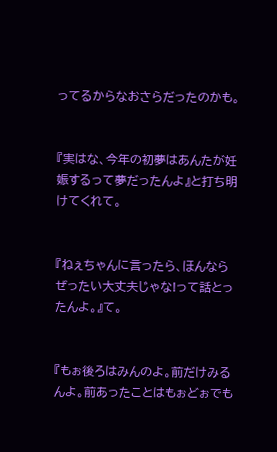ってるからなおさらだったのかも。


『実はな、今年の初夢はあんたが妊娠するって夢だったんよ』と打ち明けてくれて。


『ねぇちゃんに言ったら、ほんならぜったい大丈夫じゃな!って話とったんよ。』て。


『もぉ後ろはみんのよ。前だけみるんよ。前あったことはもぉどぉでも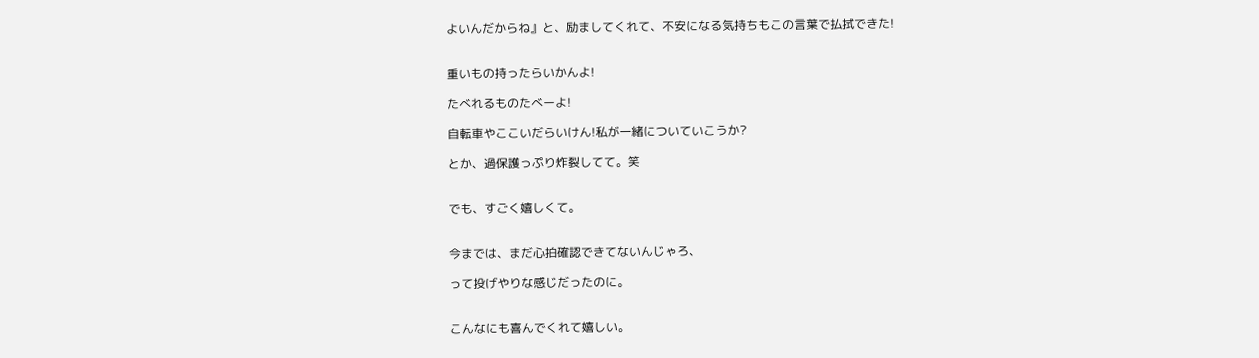よいんだからね』と、励ましてくれて、不安になる気持ちもこの言葉で払拭できた!


重いもの持ったらいかんよ!

たべれるものたべーよ!

自転車やここいだらいけん!私が一緒についていこうか?

とか、過保護っぷり炸裂してて。笑


でも、すごく嬉しくて。


今までは、まだ心拍確認できてないんじゃろ、

って投げやりな感じだったのに。


こんなにも喜んでくれて嬉しい。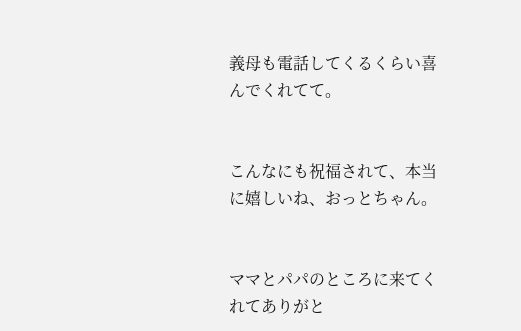義母も電話してくるくらい喜んでくれてて。


こんなにも祝福されて、本当に嬉しいね、おっとちゃん。


ママとパパのところに来てくれてありがと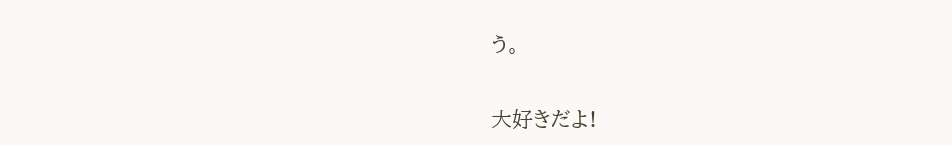う。


大好きだよ!